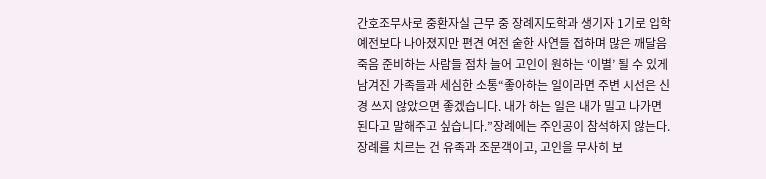간호조무사로 중환자실 근무 중 장례지도학과 생기자 1기로 입학 예전보다 나아졌지만 편견 여전 숱한 사연들 접하며 많은 깨달음 죽음 준비하는 사람들 점차 늘어 고인이 원하는 ‘이별’ 될 수 있게 남겨진 가족들과 세심한 소통“좋아하는 일이라면 주변 시선은 신경 쓰지 않았으면 좋겠습니다. 내가 하는 일은 내가 밀고 나가면 된다고 말해주고 싶습니다.”장례에는 주인공이 참석하지 않는다. 장례를 치르는 건 유족과 조문객이고, 고인을 무사히 보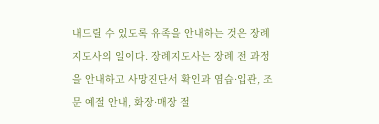내드릴 수 있도록 유족을 안내하는 것은 장례지도사의 일이다. 장례지도사는 장례 전 과정을 안내하고 사망진단서 확인과 염습·입관, 조문 예절 안내, 화장·매장 절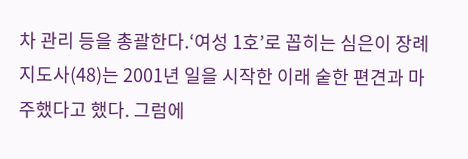차 관리 등을 총괄한다.‘여성 1호’로 꼽히는 심은이 장례지도사(48)는 2001년 일을 시작한 이래 숱한 편견과 마주했다고 했다. 그럼에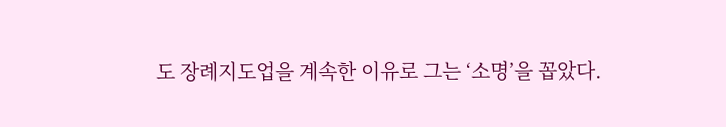도 장례지도업을 계속한 이유로 그는 ‘소명’을 꼽았다.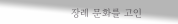장례 문화를 고인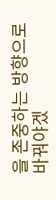을 존중하는 방향으로 바꿔야겠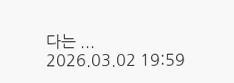다는 ...
2026.03.02 19:59